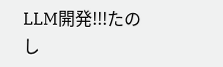LLM開発!!!たのし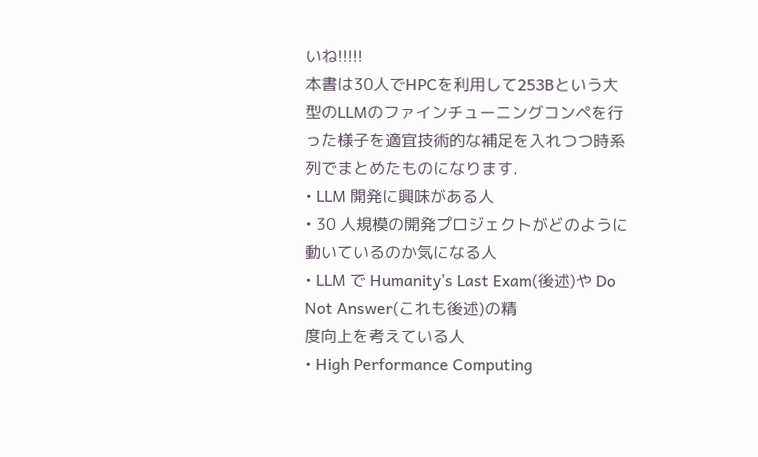いね!!!!!
本書は30人でHPCを利用して253Bという大型のLLMのファインチューニングコンペを行った様子を適宜技術的な補足を入れつつ時系列でまとめたものになります.
• LLM 開発に興味がある人
• 30 人規模の開発プロジェクトがどのように動いているのか気になる人
• LLM で Humanity’s Last Exam(後述)や Do Not Answer(これも後述)の精
度向上を考えている人
• High Performance Computing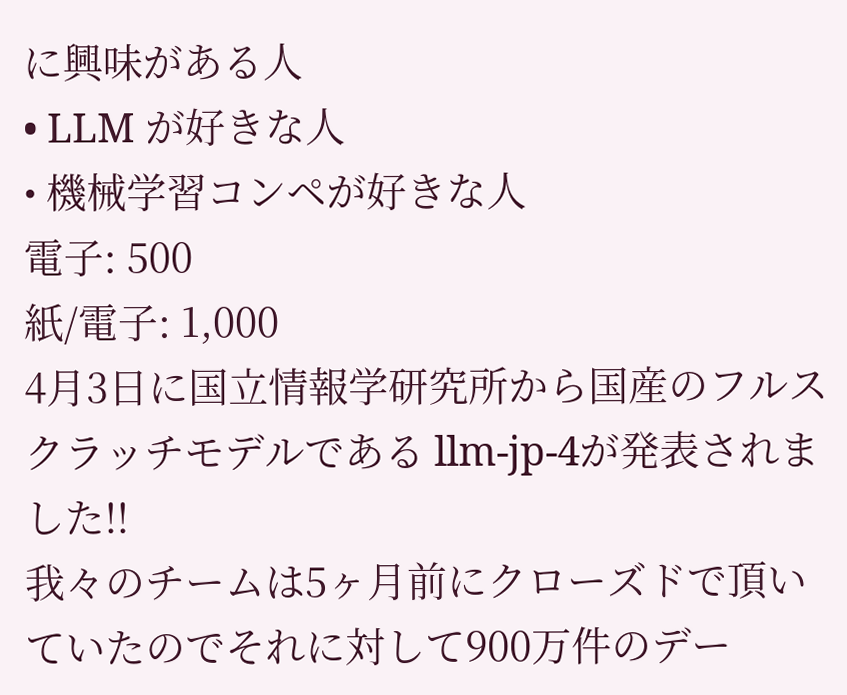に興味がある人
• LLM が好きな人
• 機械学習コンペが好きな人
電子: 500
紙/電子: 1,000
4月3日に国立情報学研究所から国産のフルスクラッチモデルである llm-jp-4が発表されました!!
我々のチームは5ヶ月前にクローズドで頂いていたのでそれに対して900万件のデー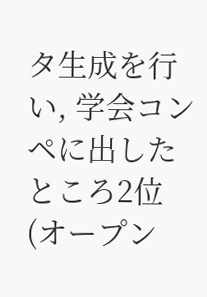タ生成を行い, 学会コンペに出したところ2位(オープン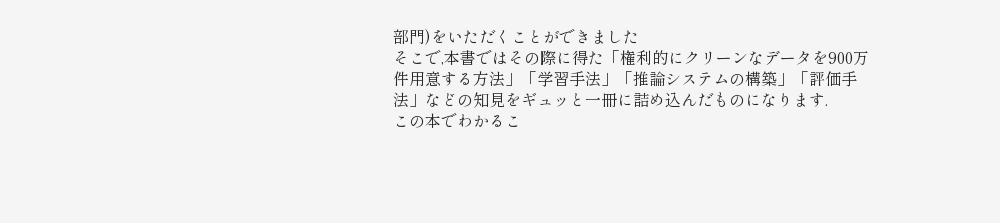部門)をいただくことができました
そこで,本書ではその際に得た「権利的にクリーンなデータを900万件用意する方法」「学習手法」「推論システムの構築」「評価手法」などの知見をギュッと一冊に詰め込んだものになります.
この本でわかるこ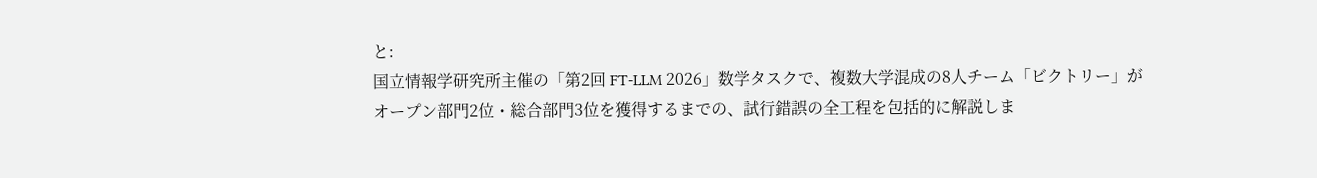と:
国立情報学研究所主催の「第2回 FT-LLM 2026」数学タスクで、複数大学混成の8人チーム「ビクトリー」がオープン部門2位・総合部門3位を獲得するまでの、試行錯誤の全工程を包括的に解説しま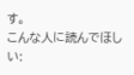す。
こんな人に読んでほしい: